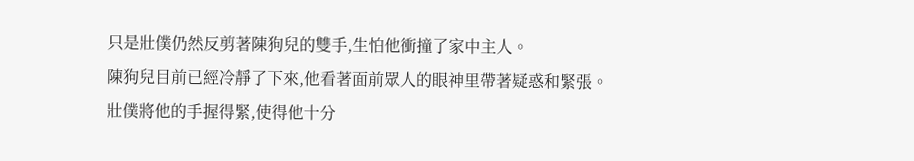只是壯僕仍然反剪著陳狗兒的雙手,生怕他衝撞了家中主人。
陳狗兒目前已經冷靜了下來,他看著面前眾人的眼神里帶著疑惑和緊張。
壯僕將他的手握得緊,使得他十分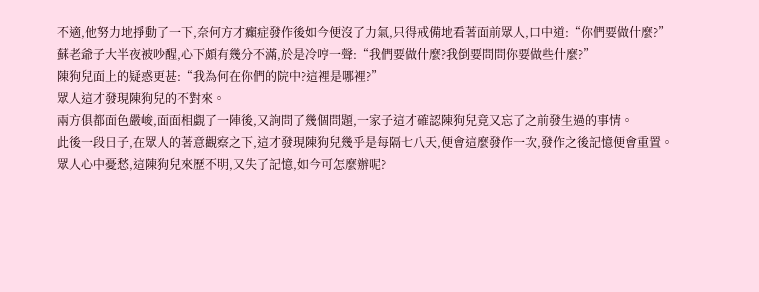不適,他努力地掙動了一下,奈何方才癲症發作後如今便沒了力氣,只得戒備地看著面前眾人,口中道:“你們要做什麼?”
蘇老爺子大半夜被吵醒,心下頗有幾分不滿,於是冷哼一聲:“我們要做什麼?我倒要問問你要做些什麼?”
陳狗兒面上的疑惑更甚:“我為何在你們的院中?這裡是哪裡?”
眾人這才發現陳狗兒的不對來。
兩方俱都面色嚴峻,面面相覷了一陣後,又詢問了幾個問題,一家子這才確認陳狗兒竟又忘了之前發生過的事情。
此後一段日子,在眾人的著意觀察之下,這才發現陳狗兒幾乎是每隔七八天,便會這麼發作一次,發作之後記憶便會重置。
眾人心中憂愁,這陳狗兒來歷不明,又失了記憶,如今可怎麼辦呢?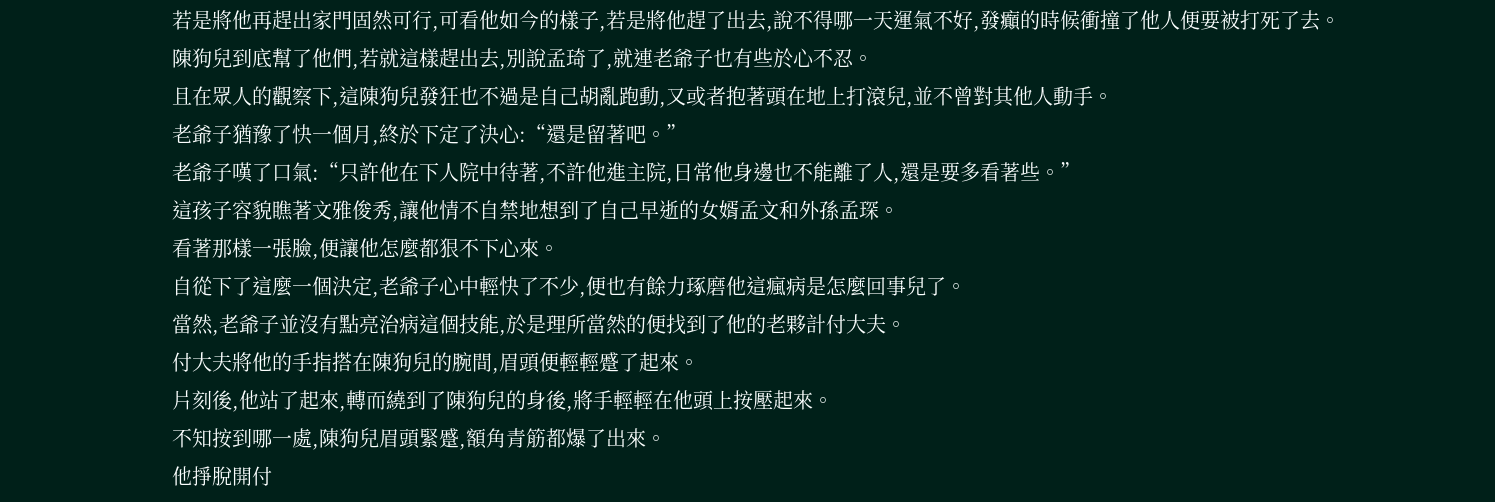若是將他再趕出家門固然可行,可看他如今的樣子,若是將他趕了出去,說不得哪一天運氣不好,發癲的時候衝撞了他人便要被打死了去。
陳狗兒到底幫了他們,若就這樣趕出去,別說孟琦了,就連老爺子也有些於心不忍。
且在眾人的觀察下,這陳狗兒發狂也不過是自己胡亂跑動,又或者抱著頭在地上打滾兒,並不曾對其他人動手。
老爺子猶豫了快一個月,終於下定了決心:“還是留著吧。”
老爺子嘆了口氣:“只許他在下人院中待著,不許他進主院,日常他身邊也不能離了人,還是要多看著些。”
這孩子容貌瞧著文雅俊秀,讓他情不自禁地想到了自己早逝的女婿孟文和外孫孟琛。
看著那樣一張臉,便讓他怎麼都狠不下心來。
自從下了這麼一個決定,老爺子心中輕快了不少,便也有餘力琢磨他這瘋病是怎麼回事兒了。
當然,老爺子並沒有點亮治病這個技能,於是理所當然的便找到了他的老夥計付大夫。
付大夫將他的手指搭在陳狗兒的腕間,眉頭便輕輕蹙了起來。
片刻後,他站了起來,轉而繞到了陳狗兒的身後,將手輕輕在他頭上按壓起來。
不知按到哪一處,陳狗兒眉頭緊蹙,額角青筋都爆了出來。
他掙脫開付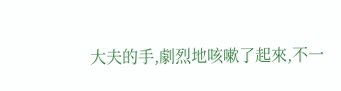大夫的手,劇烈地咳嗽了起來,不一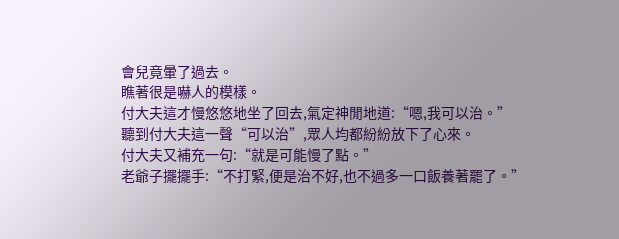會兒竟暈了過去。
瞧著很是嚇人的模樣。
付大夫這才慢悠悠地坐了回去,氣定神閒地道:“嗯,我可以治。”
聽到付大夫這一聲“可以治”,眾人均都紛紛放下了心來。
付大夫又補充一句:“就是可能慢了點。”
老爺子擺擺手:“不打緊,便是治不好,也不過多一口飯養著罷了。”